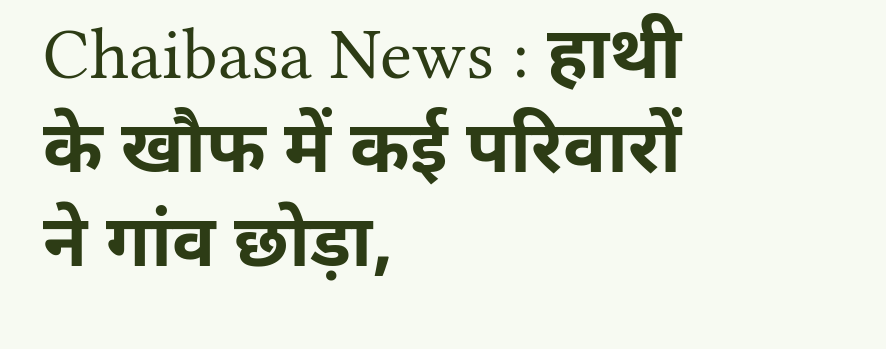Chaibasa News : हाथी के खौफ में कई परिवारों ने गांव छोड़ा,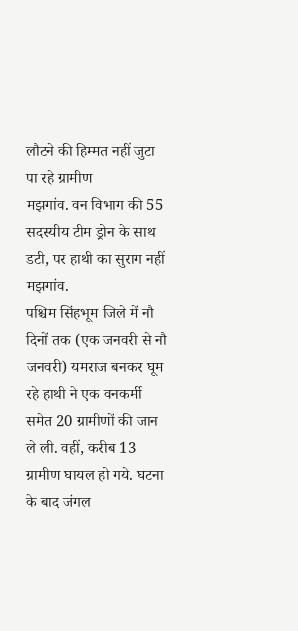लौटने की हिम्मत नहीं जुटा पा रहे ग्रामीण
मझगांव. वन विभाग की 55 सदस्यीय टीम ड्रोन के साथ डटी, पर हाथी का सुराग नहीं
मझगांव.
पश्चिम सिंहभूम जिले में नौ दिनों तक (एक जनवरी से नौ जनवरी) यमराज बनकर घूम रहे हाथी ने एक वनकर्मी समेत 20 ग्रामीणों की जान ले ली. वहीं, करीब 13 ग्रामीण घायल हो गये. घटना के बाद जंगल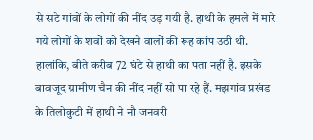से सटे गांवों के लोगों की नींद उड़ गयी है. हाथी के हमले में मारे गये लोगों के शवों को देखने वालों की रूह कांप उठी थी. हालांकि, बीते करीब 72 घंटे से हाथी का पता नहीं है. इसके बावजूद ग्रामीण चैन की नींद नहीं सो पा रहे हैं. मझगांव प्रखंड के तिलोकुटी में हाथी ने नौ जनवरी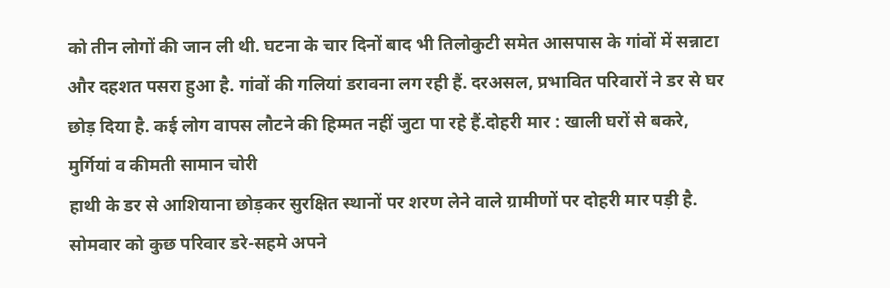को तीन लोगों की जान ली थी. घटना के चार दिनों बाद भी तिलोकुटी समेत आसपास के गांवों में सन्नाटा और दहशत पसरा हुआ है. गांवों की गलियां डरावना लग रही हैं. दरअसल, प्रभावित परिवारों ने डर से घर छोड़ दिया है. कई लोग वापस लौटने की हिम्मत नहीं जुटा पा रहे हैं.दोहरी मार : खाली घरों से बकरे, मुर्गियां व कीमती सामान चोरी
हाथी के डर से आशियाना छोड़कर सुरक्षित स्थानों पर शरण लेने वाले ग्रामीणों पर दोहरी मार पड़ी है. सोमवार को कुछ परिवार डरे-सहमे अपने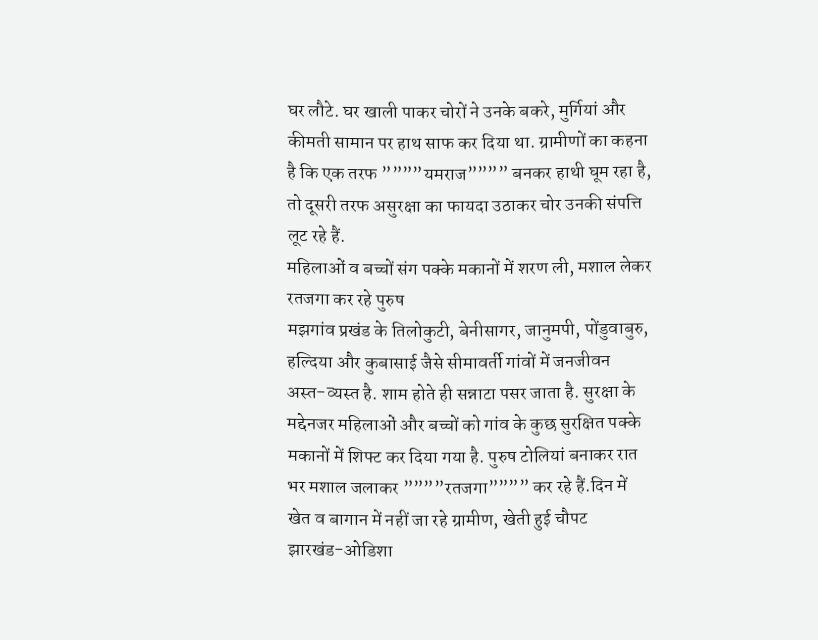घर लौटे. घर खाली पाकर चोरों ने उनके बकरे, मुर्गियां और कीमती सामान पर हाथ साफ कर दिया था. ग्रामीणों का कहना है कि एक तरफ ””””यमराज”””” बनकर हाथी घूम रहा है, तो दूसरी तरफ असुरक्षा का फायदा उठाकर चोर उनकी संपत्ति लूट रहे हैं.
महिलाओं व बच्चों संग पक्के मकानों में शरण ली, मशाल लेकर रतजगा कर रहे पुरुष
मझगांव प्रखंड के तिलोकुटी, बेनीसागर, जानुमपी, पोंडुवाबुरु, हल्दिया और कुबासाई जैसे सीमावर्ती गांवों में जनजीवन अस्त-व्यस्त है. शाम होते ही सन्नाटा पसर जाता है. सुरक्षा के मद्देनजर महिलाओं और बच्चों को गांव के कुछ सुरक्षित पक्के मकानों में शिफ्ट कर दिया गया है. पुरुष टोलियां बनाकर रात भर मशाल जलाकर ””””रतजगा”””” कर रहे हैं.दिन में खेत व बागान में नहीं जा रहे ग्रामीण, खेती हुई चौपट
झारखंड-ओडिशा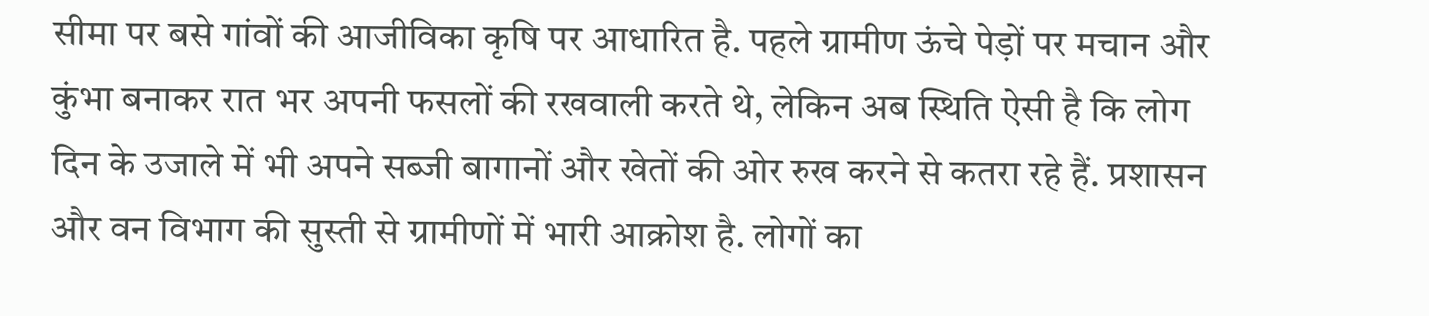सीमा पर बसे गांवों की आजीविका कृषि पर आधारित है. पहले ग्रामीण ऊंचे पेड़ों पर मचान और कुंभा बनाकर रात भर अपनी फसलों की रखवाली करते थे, लेकिन अब स्थिति ऐसी है कि लोग दिन के उजाले में भी अपने सब्जी बागानों और खेतों की ओर रुख करने से कतरा रहे हैं. प्रशासन और वन विभाग की सुस्ती से ग्रामीणों में भारी आक्रोश है. लोगों का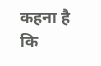कहना है कि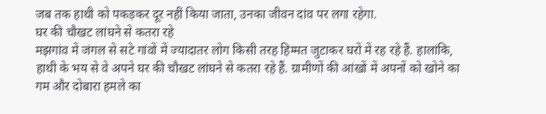जब तक हाथी को पकड़कर दूर नहीं किया जाता, उनका जीवन दांव पर लगा रहेगा.
घर की चौखट लांघने से कतरा रहे
मझगांव में जंगल से सटे गांवों में ज्यादातर लोग किसी तरह हिम्मत जुटाकर घरों में रह रहे हैं. हालांकि, हाथी के भय से वे अपने घर की चौखट लांघने से कतरा रहे हैं. ग्रामीणों की आंखों में अपनों को खोने का गम और दोबारा हमले का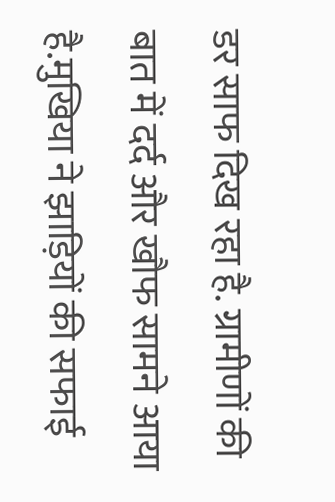डर साफ दिख रहा है. ग्रामीणों की बात में दर्द और खौफ सामने आया है.मुखिया ने झाड़ियों की सफाई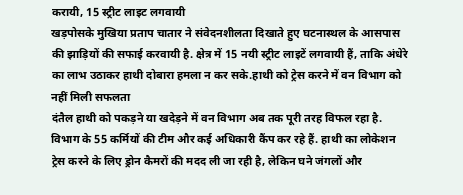करायी, 15 स्ट्रीट लाइट लगवायी
खड़पोसके मुखिया प्रताप चातार ने संवेदनशीलता दिखाते हुए घटनास्थल के आसपास की झाड़ियों की सफाई करवायी है. क्षेत्र में 15 नयी स्ट्रीट लाइटें लगवायी हैं, ताकि अंधेरे का लाभ उठाकर हाथी दोबारा हमला न कर सके.हाथी को ट्रेस करने में वन विभाग को नहीं मिली सफलता
दंतैल हाथी को पकड़ने या खदेड़ने में वन विभाग अब तक पूरी तरह विफल रहा है. विभाग के 55 कर्मियों की टीम और कई अधिकारी कैंप कर रहे हैं. हाथी का लोकेशन ट्रेस करने के लिए ड्रोन कैमरों की मदद ली जा रही है, लेकिन घने जंगलों और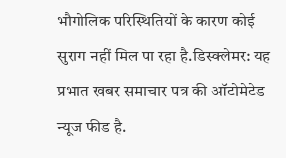भौगोलिक परिस्थितियों के कारण कोई सुराग नहीं मिल पा रहा है.डिस्क्लेमर: यह प्रभात खबर समाचार पत्र की ऑटोमेटेड न्यूज फीड है.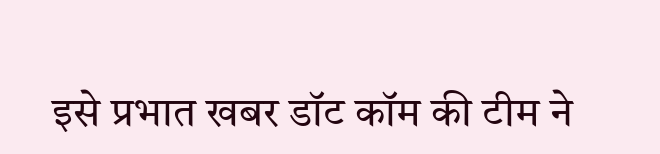इसे प्रभात खबर डॉट कॉम की टीम ने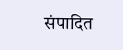संपादित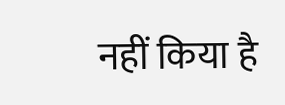नहीं किया है